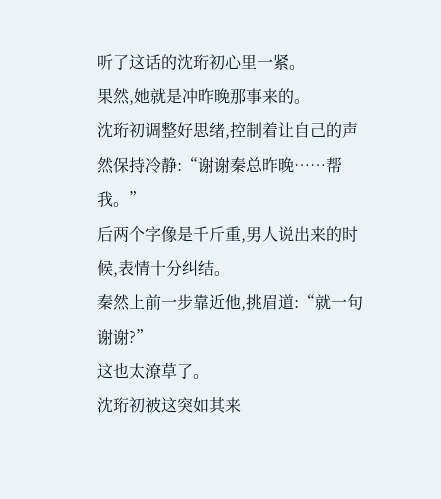听了这话的沈珩初心里一紧。
果然,她就是冲昨晚那事来的。
沈珩初调整好思绪,控制着让自己的声然保持冷静:“谢谢秦总昨晚……帮我。”
后两个字像是千斤重,男人说出来的时候,表情十分纠结。
秦然上前一步靠近他,挑眉道:“就一句谢谢?”
这也太潦草了。
沈珩初被这突如其来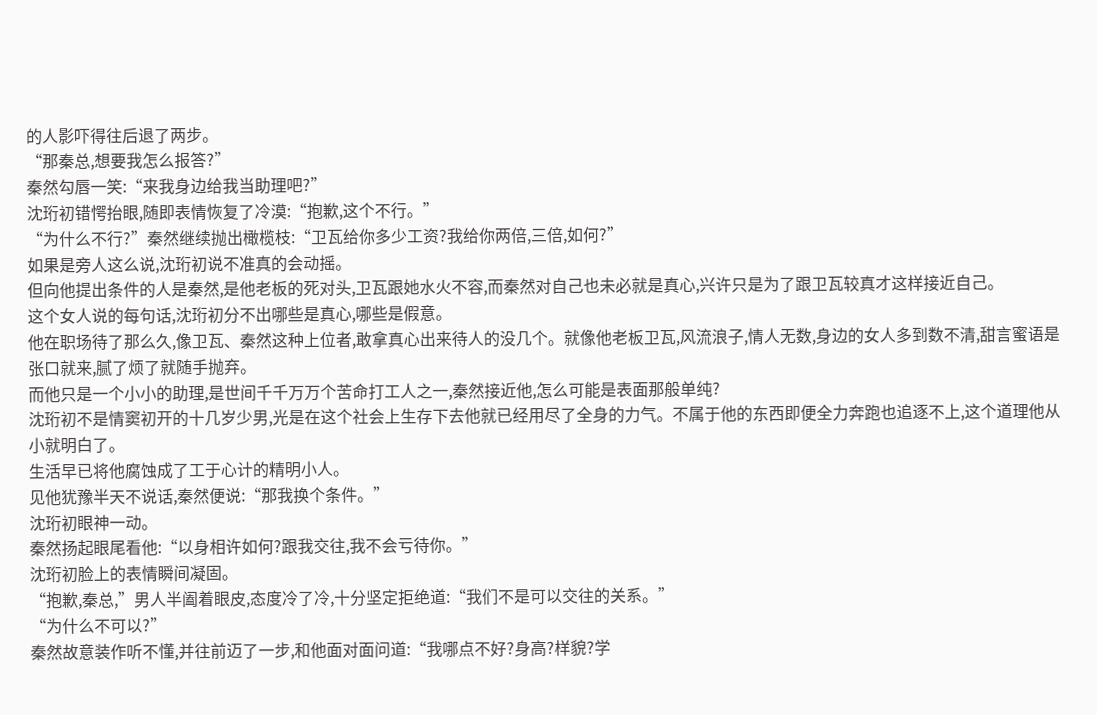的人影吓得往后退了两步。
“那秦总,想要我怎么报答?”
秦然勾唇一笑:“来我身边给我当助理吧?”
沈珩初错愕抬眼,随即表情恢复了冷漠:“抱歉,这个不行。”
“为什么不行?”秦然继续抛出橄榄枝:“卫瓦给你多少工资?我给你两倍,三倍,如何?”
如果是旁人这么说,沈珩初说不准真的会动摇。
但向他提出条件的人是秦然,是他老板的死对头,卫瓦跟她水火不容,而秦然对自己也未必就是真心,兴许只是为了跟卫瓦较真才这样接近自己。
这个女人说的每句话,沈珩初分不出哪些是真心,哪些是假意。
他在职场待了那么久,像卫瓦、秦然这种上位者,敢拿真心出来待人的没几个。就像他老板卫瓦,风流浪子,情人无数,身边的女人多到数不清,甜言蜜语是张口就来,腻了烦了就随手抛弃。
而他只是一个小小的助理,是世间千千万万个苦命打工人之一,秦然接近他,怎么可能是表面那般单纯?
沈珩初不是情窦初开的十几岁少男,光是在这个社会上生存下去他就已经用尽了全身的力气。不属于他的东西即便全力奔跑也追逐不上,这个道理他从小就明白了。
生活早已将他腐蚀成了工于心计的精明小人。
见他犹豫半天不说话,秦然便说:“那我换个条件。”
沈珩初眼神一动。
秦然扬起眼尾看他:“以身相许如何?跟我交往,我不会亏待你。”
沈珩初脸上的表情瞬间凝固。
“抱歉,秦总,”男人半阖着眼皮,态度冷了冷,十分坚定拒绝道:“我们不是可以交往的关系。”
“为什么不可以?”
秦然故意装作听不懂,并往前迈了一步,和他面对面问道:“我哪点不好?身高?样貌?学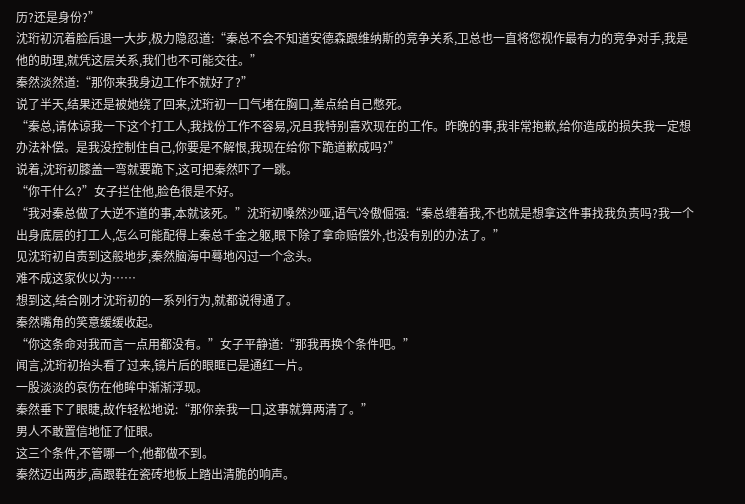历?还是身份?”
沈珩初沉着脸后退一大步,极力隐忍道:“秦总不会不知道安德森跟维纳斯的竞争关系,卫总也一直将您视作最有力的竞争对手,我是他的助理,就凭这层关系,我们也不可能交往。”
秦然淡然道:“那你来我身边工作不就好了?”
说了半天,结果还是被她绕了回来,沈珩初一口气堵在胸口,差点给自己憋死。
“秦总,请体谅我一下这个打工人,我找份工作不容易,况且我特别喜欢现在的工作。昨晚的事,我非常抱歉,给你造成的损失我一定想办法补偿。是我没控制住自己,你要是不解恨,我现在给你下跪道歉成吗?”
说着,沈珩初膝盖一弯就要跪下,这可把秦然吓了一跳。
“你干什么?”女子拦住他,脸色很是不好。
“我对秦总做了大逆不道的事,本就该死。”沈珩初嗓然沙哑,语气冷傲倔强:“秦总缠着我,不也就是想拿这件事找我负责吗?我一个出身底层的打工人,怎么可能配得上秦总千金之躯,眼下除了拿命赔偿外,也没有别的办法了。”
见沈珩初自责到这般地步,秦然脑海中蓦地闪过一个念头。
难不成这家伙以为……
想到这,结合刚才沈珩初的一系列行为,就都说得通了。
秦然嘴角的笑意缓缓收起。
“你这条命对我而言一点用都没有。”女子平静道:“那我再换个条件吧。”
闻言,沈珩初抬头看了过来,镜片后的眼眶已是通红一片。
一股淡淡的哀伤在他眸中渐渐浮现。
秦然垂下了眼睫,故作轻松地说:“那你亲我一口,这事就算两清了。”
男人不敢置信地怔了怔眼。
这三个条件,不管哪一个,他都做不到。
秦然迈出两步,高跟鞋在瓷砖地板上踏出清脆的响声。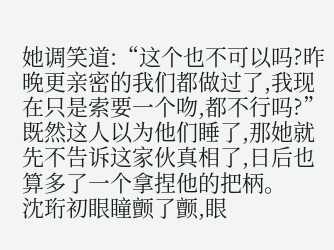她调笑道:“这个也不可以吗?昨晚更亲密的我们都做过了,我现在只是索要一个吻,都不行吗?”
既然这人以为他们睡了,那她就先不告诉这家伙真相了,日后也算多了一个拿捏他的把柄。
沈珩初眼瞳颤了颤,眼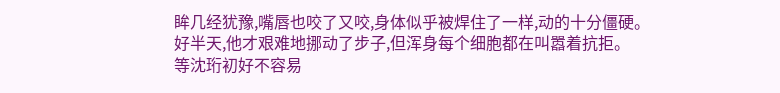眸几经犹豫,嘴唇也咬了又咬,身体似乎被焊住了一样,动的十分僵硬。
好半天,他才艰难地挪动了步子,但浑身每个细胞都在叫嚣着抗拒。
等沈珩初好不容易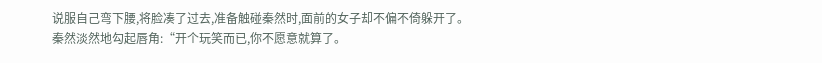说服自己弯下腰,将脸凑了过去,准备触碰秦然时,面前的女子却不偏不倚躲开了。
秦然淡然地勾起唇角:“开个玩笑而已,你不愿意就算了。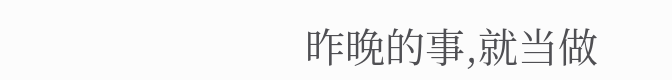昨晚的事,就当做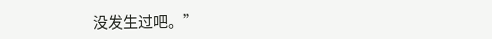没发生过吧。”